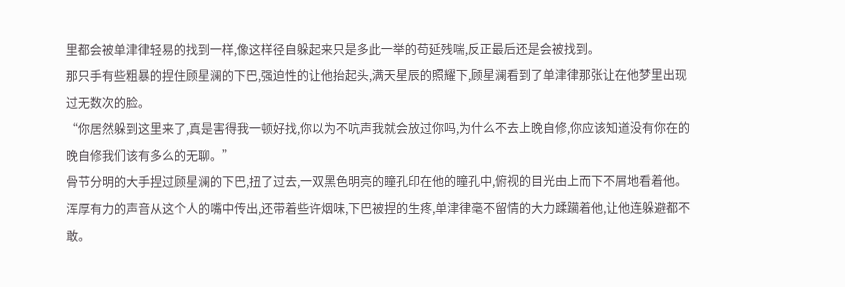里都会被单津律轻易的找到一样,像这样径自躲起来只是多此一举的苟延残喘,反正最后还是会被找到。
那只手有些粗暴的捏住顾星澜的下巴,强迫性的让他抬起头,满天星辰的照耀下,顾星澜看到了单津律那张让在他梦里出现过无数次的脸。
“你居然躲到这里来了,真是害得我一顿好找,你以为不吭声我就会放过你吗,为什么不去上晚自修,你应该知道没有你在的晚自修我们该有多么的无聊。”
骨节分明的大手捏过顾星澜的下巴,扭了过去,一双黑色明亮的瞳孔印在他的瞳孔中,俯视的目光由上而下不屑地看着他。
浑厚有力的声音从这个人的嘴中传出,还带着些许烟味,下巴被捏的生疼,单津律毫不留情的大力蹂躏着他,让他连躲避都不敢。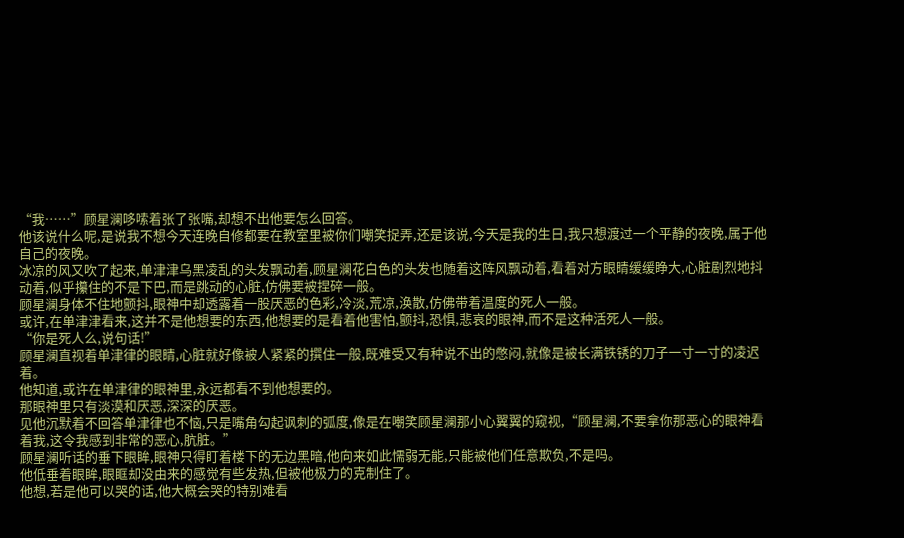“我……”顾星澜哆嗦着张了张嘴,却想不出他要怎么回答。
他该说什么呢,是说我不想今天连晚自修都要在教室里被你们嘲笑捉弄,还是该说,今天是我的生日,我只想渡过一个平静的夜晚,属于他自己的夜晚。
冰凉的风又吹了起来,单津津乌黑凌乱的头发飘动着,顾星澜花白色的头发也随着这阵风飘动着,看着对方眼睛缓缓睁大,心脏剧烈地抖动着,似乎攥住的不是下巴,而是跳动的心脏,仿佛要被捏碎一般。
顾星澜身体不住地颤抖,眼神中却透露着一股厌恶的色彩,冷淡,荒凉,涣散,仿佛带着温度的死人一般。
或许,在单津津看来,这并不是他想要的东西,他想要的是看着他害怕,颤抖,恐惧,悲哀的眼神,而不是这种活死人一般。
“你是死人么,说句话!”
顾星澜直视着单津律的眼睛,心脏就好像被人紧紧的撰住一般,既难受又有种说不出的憋闷,就像是被长满铁锈的刀子一寸一寸的凌迟着。
他知道,或许在单津律的眼神里,永远都看不到他想要的。
那眼神里只有淡漠和厌恶,深深的厌恶。
见他沉默着不回答单津律也不恼,只是嘴角勾起讽刺的弧度,像是在嘲笑顾星澜那小心翼翼的窥视,“顾星澜,不要拿你那恶心的眼神看着我,这令我感到非常的恶心,肮脏。”
顾星澜听话的垂下眼眸,眼神只得盯着楼下的无边黑暗,他向来如此懦弱无能,只能被他们任意欺负,不是吗。
他低垂着眼眸,眼眶却没由来的感觉有些发热,但被他极力的克制住了。
他想,若是他可以哭的话,他大概会哭的特别难看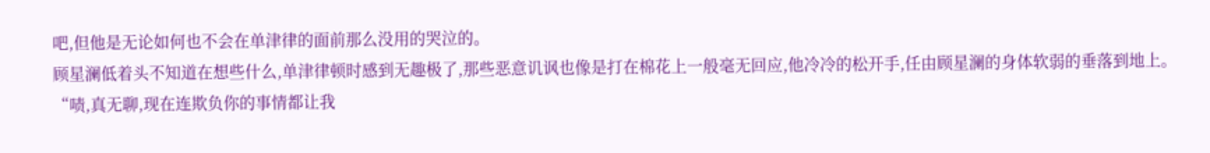吧,但他是无论如何也不会在单津律的面前那么没用的哭泣的。
顾星澜低着头不知道在想些什么,单津律顿时感到无趣极了,那些恶意讥讽也像是打在棉花上一般毫无回应,他冷冷的松开手,任由顾星澜的身体软弱的垂落到地上。
“啧,真无聊,现在连欺负你的事情都让我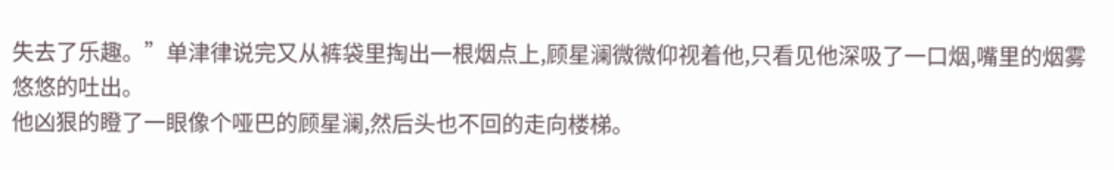失去了乐趣。”单津律说完又从裤袋里掏出一根烟点上,顾星澜微微仰视着他,只看见他深吸了一口烟,嘴里的烟雾悠悠的吐出。
他凶狠的瞪了一眼像个哑巴的顾星澜,然后头也不回的走向楼梯。